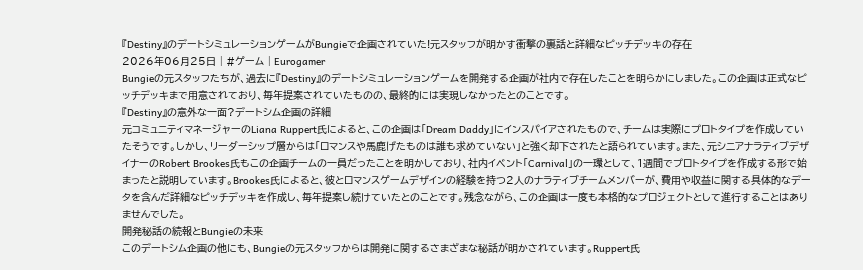『Destiny』のデートシミュレーションゲームがBungieで企画されていた!元スタッフが明かす衝撃の裏話と詳細なピッチデッキの存在
2026年06月25日 | #ゲーム | Eurogamer
Bungieの元スタッフたちが、過去に『Destiny』のデートシミュレーションゲームを開発する企画が社内で存在したことを明らかにしました。この企画は正式なピッチデッキまで用意されており、毎年提案されていたものの、最終的には実現しなかったとのことです。
『Destiny』の意外な一面?デートシム企画の詳細
元コミュニティマネージャーのLiana Ruppert氏によると、この企画は「Dream Daddy」にインスパイアされたもので、チームは実際にプロトタイプを作成していたそうです。しかし、リーダーシップ層からは「ロマンスや馬鹿げたものは誰も求めていない」と強く却下されたと語られています。また、元シニアナラティブデザイナーのRobert Brookes氏もこの企画チームの一員だったことを明かしており、社内イベント「Carnival」の一環として、1週間でプロトタイプを作成する形で始まったと説明しています。Brookes氏によると、彼とロマンスゲームデザインの経験を持つ2人のナラティブチームメンバーが、費用や収益に関する具体的なデータを含んだ詳細なピッチデッキを作成し、毎年提案し続けていたとのことです。残念ながら、この企画は一度も本格的なプロジェクトとして進行することはありませんでした。
開発秘話の続報とBungieの未来
このデートシム企画の他にも、Bungieの元スタッフからは開発に関するさまざまな秘話が明かされています。Ruppert氏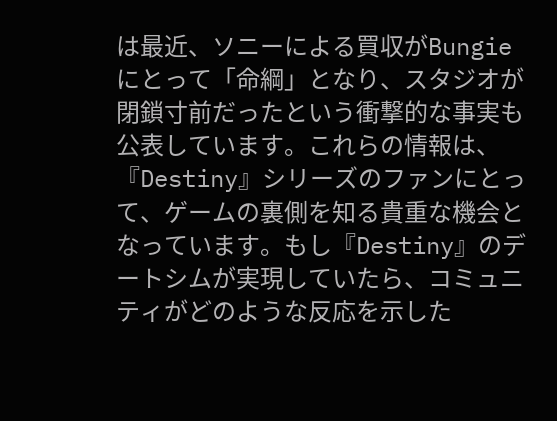は最近、ソニーによる買収がBungieにとって「命綱」となり、スタジオが閉鎖寸前だったという衝撃的な事実も公表しています。これらの情報は、『Destiny』シリーズのファンにとって、ゲームの裏側を知る貴重な機会となっています。もし『Destiny』のデートシムが実現していたら、コミュニティがどのような反応を示した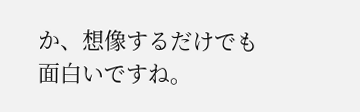か、想像するだけでも面白いですね。